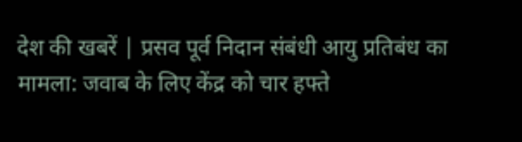देश की खबरें | प्रसव पूर्व निदान संबंधी आयु प्रतिबंध का मामला: जवाब के लिए केंद्र को चार हफ्ते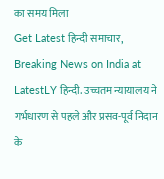का समय मिला
Get Latest हिन्दी समाचार, Breaking News on India at LatestLY हिन्दी. उच्चतम न्यायालय ने गर्भधारण से पहले और प्रसव-पूर्व निदान के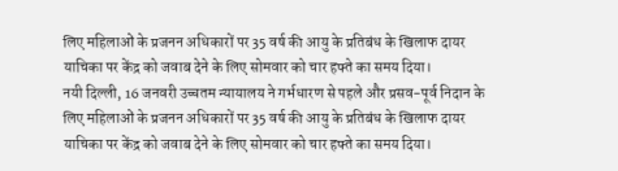लिए महिलाओं के प्रजनन अधिकारों पर 35 वर्ष की आयु के प्रतिबंध के खिलाफ दायर याचिका पर केंद्र को जवाब देने के लिए सोमवार को चार हफ्ते का समय दिया।
नयी दिल्ली, 16 जनवरी उच्चतम न्यायालय ने गर्भधारण से पहले और प्रसव-पूर्व निदान के लिए महिलाओं के प्रजनन अधिकारों पर 35 वर्ष की आयु के प्रतिबंध के खिलाफ दायर याचिका पर केंद्र को जवाब देने के लिए सोमवार को चार हफ्ते का समय दिया।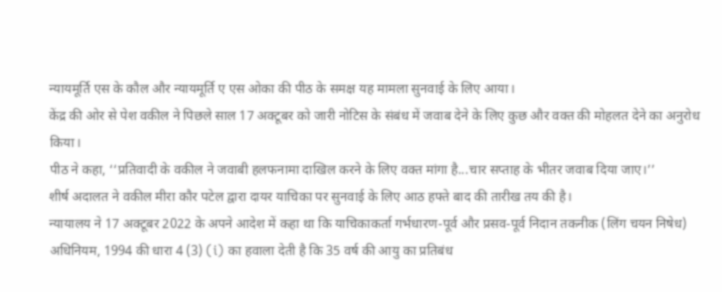न्यायमूर्ति एस के कौल और न्यायमूर्ति ए एस ओका की पीठ के समक्ष यह मामला सुनवाई के लिए आया।
केंद्र की ओर से पेश वकील ने पिछले साल 17 अक्टूबर को जारी नोटिस के संबंध में जवाब देने के लिए कुछ और वक्त की मोहलत देने का अनुरोध किया।
पीठ ने कहा, ‘‘प्रतिवादी के वकील ने जवाबी हलफनामा दाखिल करने के लिए वक्त मांगा है...चार सप्ताह के भीतर जवाब दिया जाए।’’
शीर्ष अदालत ने वकील मीरा कौर पटेल द्वारा दायर याचिका पर सुनवाई के लिए आठ हफ्ते बाद की तारीख तय की है।
न्यायालय ने 17 अक्टूबर 2022 के अपने आदेश में कहा था कि याचिकाकर्ता गर्भधारण-पूर्व और प्रसव-पूर्व निदान तकनीक (लिंग चयन निषेध) अधिनियम, 1994 की धारा 4 (3) (i) का हवाला देती है कि 35 वर्ष की आयु का प्रतिबंध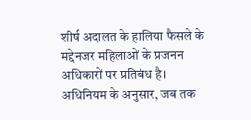शीर्ष अदालत के हालिया फैसले के मद्देनजर महिलाओं के प्रजनन अधिकारों पर प्रतिबंध है।
अधिनियम के अनुसार, जब तक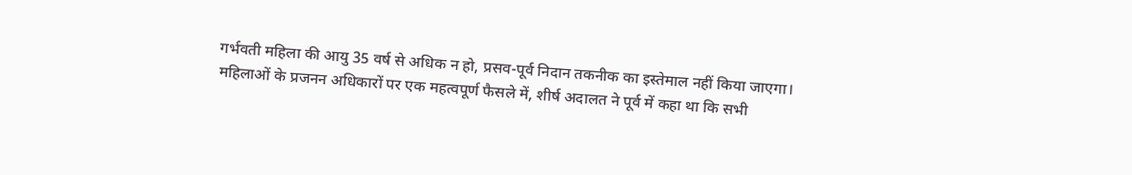गर्भवती महिला की आयु 35 वर्ष से अधिक न हो, प्रसव-पूर्व निदान तकनीक का इस्तेमाल नहीं किया जाएगा।
महिलाओं के प्रजनन अधिकारों पर एक महत्वपूर्ण फैसले में, शीर्ष अदालत ने पूर्व में कहा था कि सभी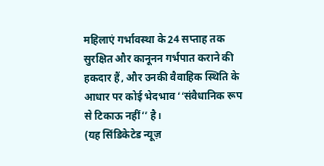महिलाएं गर्भावस्था के 24 सप्ताह तक सुरक्षित और कानूनन गर्भपात कराने की हकदार हैं, और उनकी वैवाहिक स्थिति के आधार पर कोई भेदभाव ‘‘संवैधानिक रूप से टिकाऊ नहीं’’ है।
(यह सिंडिकेटेड न्यूज़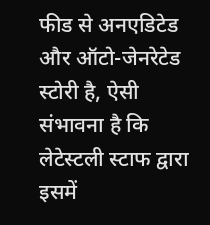फीड से अनएडिटेड और ऑटो-जेनरेटेड स्टोरी है, ऐसी संभावना है कि लेटेस्टली स्टाफ द्वारा इसमें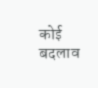कोई बदलाव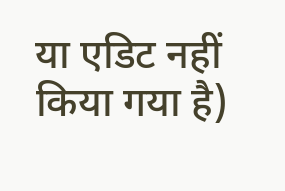या एडिट नहीं किया गया है)